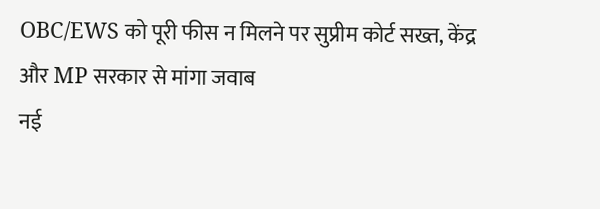OBC/EWS को पूरी फीस न मिलने पर सुप्रीम कोर्ट सख्त, केंद्र और MP सरकार से मांगा जवाब
नई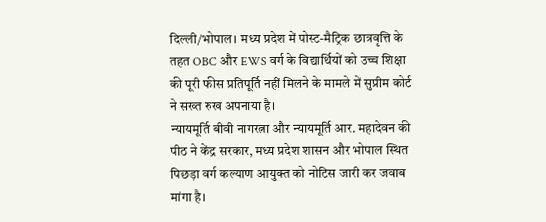दिल्ली/भोपाल। मध्य प्रदेश में पोस्ट-मैट्रिक छात्रवृत्ति के तहत OBC और EWS वर्ग के विद्यार्थियों को उच्च शिक्षा की पूरी फीस प्रतिपूर्ति नहीं मिलने के मामले में सुप्रीम कोर्ट ने सख्त रुख अपनाया है।
न्यायमूर्ति बीवी नागरत्ना और न्यायमूर्ति आर. महादेवन की पीठ ने केंद्र सरकार, मध्य प्रदेश शासन और भोपाल स्थित पिछड़ा वर्ग कल्याण आयुक्त को नोटिस जारी कर जवाब मांगा है।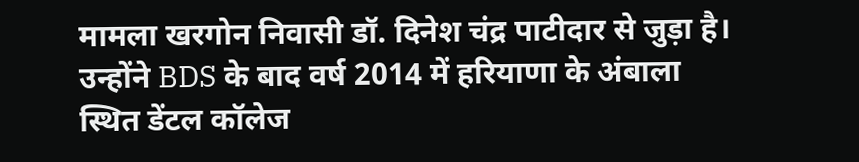मामला खरगोन निवासी डॉ. दिनेश चंद्र पाटीदार से जुड़ा है। उन्होंने BDS के बाद वर्ष 2014 में हरियाणा के अंबाला स्थित डेंटल कॉलेज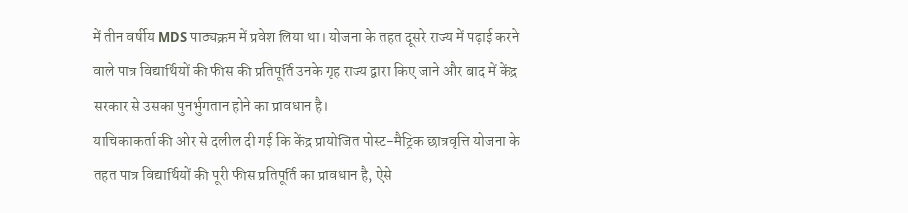में तीन वर्षीय MDS पाठ्यक्रम में प्रवेश लिया था। योजना के तहत दूसरे राज्य में पढ़ाई करने वाले पात्र विद्यार्थियों की फीस की प्रतिपूर्ति उनके गृह राज्य द्वारा किए जाने और बाद में केंद्र सरकार से उसका पुनर्भुगतान होने का प्रावधान है।
याचिकाकर्ता की ओर से दलील दी गई कि केंद्र प्रायोजित पोस्ट-मैट्रिक छात्रवृत्ति योजना के तहत पात्र विद्यार्थियों की पूरी फीस प्रतिपूर्ति का प्रावधान है, ऐसे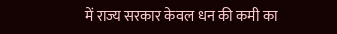में राज्य सरकार केवल धन की कमी का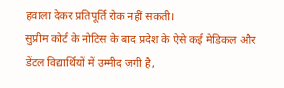हवाला देकर प्रतिपूर्ति रोक नहीं सकती।
सुप्रीम कोर्ट के नोटिस के बाद प्रदेश के ऐसे कई मेडिकल और डेंटल विद्यार्थियों में उम्मीद जगी है,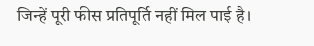जिन्हें पूरी फीस प्रतिपूर्ति नहीं मिल पाई है।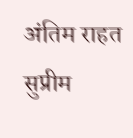अंतिम राहत सुप्रीम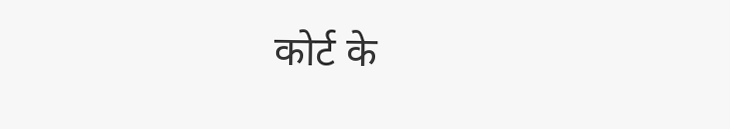कोर्ट के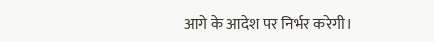आगे के आदेश पर निर्भर करेगी।